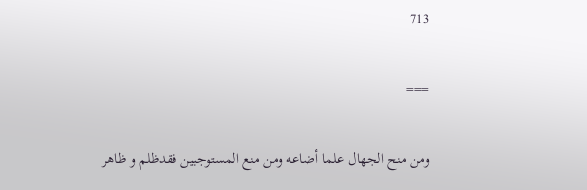713

===

ومن منح الجهال علما أضاعه ومن منع المستوجبين فقدظلم و ظاهر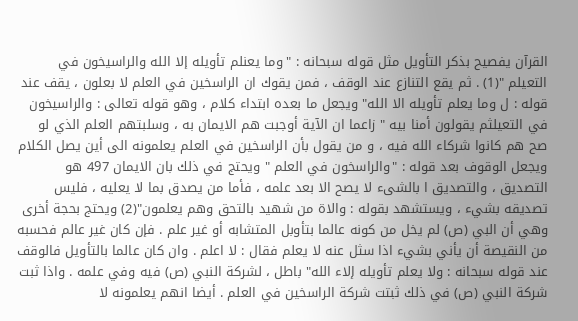القرآن يفصيح بذكر التأويل مثل قوله سبحانه : "وما يعنلم تأويله إلا الله والراسيخون في التعيلم "(1) . ثم يقع التنازع عند الوقف ، فمن يقوك ان الراسخين في العلم لا بعلون ، يقف عند قوله : ل وما يعلم تأويله الا الله" ويجعل ما بعده ابتداء كلام ، وهو قوله تعالى : والراسيخون في التعيلثم يقولون أمنا بيه " زاعما ان الآية أوجبت هم الايمان به ، وسلبتهم العلم الذي لو صح هم كانوا شركاء الله فيه ، و من يقول بأن الراسخين في العلم يعلمونه الى أين يصل الكلام ويجعل الوقوف بعد قوله : "والراسخون في العلم " ويحتج في ذلك بان الايمان 497 هو التصديق ، والتصديق ا بالشىء لا يصح الا بعد علمه ، فأما من يصدق بما لا يعليه ، فليس تصديقه بشيء ، ويستشهد بقوله : والاة من شهيد بالتحق وهم يعلمون"(2) ويحتج بحجة أخرى وهي أن البي (ص) لم يخل من كونه عالما بتأوبل المتشابه أو غير علم . فإن كان غير عالم فحسبه من النقيصة أن يأني بشيء اذا سثل عنه لا يعلم فقال : لا اعلم . وان كان عالما بالتأويل فالوقف عند قوله سبحانه : ولا يعلم تأويله إلاء الله" باطل ، لشركة النبي (ص) فيه وفي علمه . واذا ثبت شركة النبي (ص) في ذلك ثبتت شركة الراسخين في العلم . أيضا انهم يعلمونه لا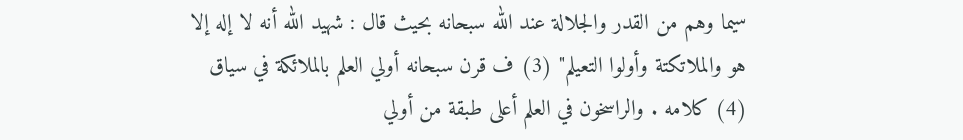سيما وهم من القدر والجلالة عند الله سبحانه بحيث قال : شهيد الله أنه لا إله إلا هو والملاتكتة وأولوا التعيلم" (3) ف قرن سبحانه أولي العلم بالملائكة في سياق (4) كلامه . والراسخون في العلم أعلى طبقة من أولي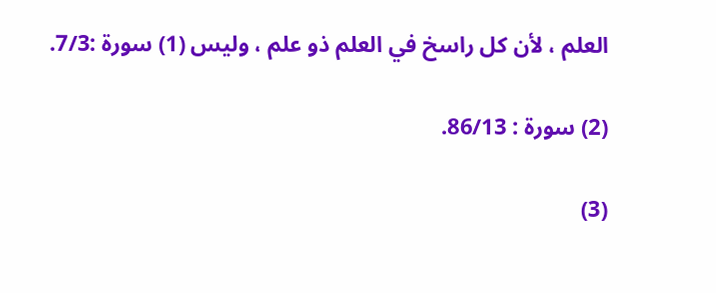العلم ، لأن كل راسخ في العلم ذو علم ، وليس (1) سورة :7/3.

(2) سورة : 86/13.

(3)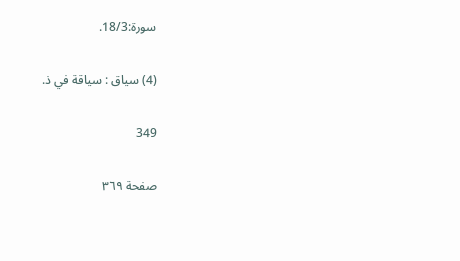سورة:18/3.

(4) سياق : سياقة في ذ.

349

صفحة ٣٦٩